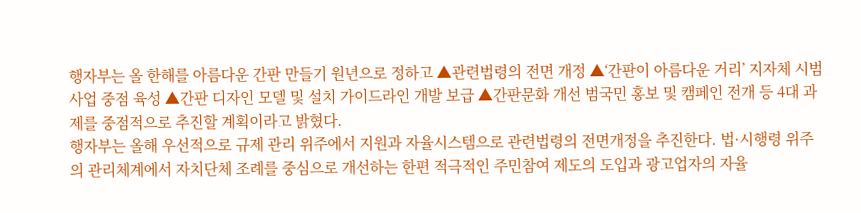행자부는 올 한해를 아름다운 간판 만들기 원년으로 정하고 ▲관련법령의 전면 개정 ▲‘간판이 아름다운 거리’ 지자체 시범사업 중점 육성 ▲간판 디자인 모델 및 설치 가이드라인 개발 보급 ▲간판문화 개선 범국민 홍보 및 캠페인 전개 등 4대 과제를 중점적으로 추진할 계획이라고 밝혔다.
행자부는 올해 우선적으로 규제 관리 위주에서 지원과 자율시스템으로 관련법령의 전면개정을 추진한다. 법·시행령 위주의 관리체계에서 자치단체 조례를 중심으로 개선하는 한편 적극적인 주민참여 제도의 도입과 광고업자의 자율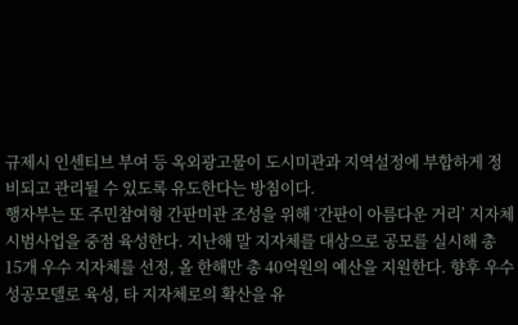규제시 인센티브 부여 등 옥외광고물이 도시미관과 지역설정에 부합하게 정비되고 관리될 수 있도록 유도한다는 방침이다.
행자부는 또 주민참여형 간판미관 조성을 위해 ‘간판이 아름다운 거리’ 지자체 시범사업을 중점 육성한다. 지난해 말 지자체를 대상으로 공모를 실시해 총 15개 우수 지자체를 선정, 올 한해만 총 40억원의 예산을 지원한다. 향후 우수 성공모델로 육성, 타 지자체로의 확산을 유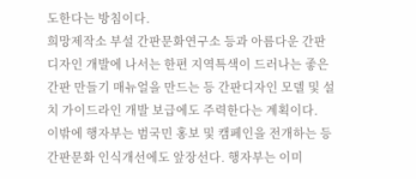도한다는 방침이다.
희망제작소 부설 간판문화연구소 등과 아름다운 간판 디자인 개발에 나서는 한편 지역특색이 드러나는 좋은 간판 만들기 매뉴얼을 만드는 등 간판디자인 모델 및 설치 가이드라인 개발 보급에도 주력한다는 계획이다.
이밖에 행자부는 범국민 홍보 및 캠페인을 전개하는 등 간판문화 인식개선에도 앞장선다. 행자부는 이미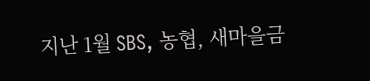지난 1월 SBS, 농협, 새마을금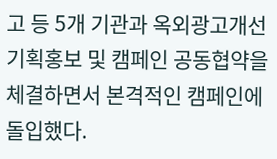고 등 5개 기관과 옥외광고개선 기획홍보 및 캠페인 공동협약을 체결하면서 본격적인 캠페인에 돌입했다.